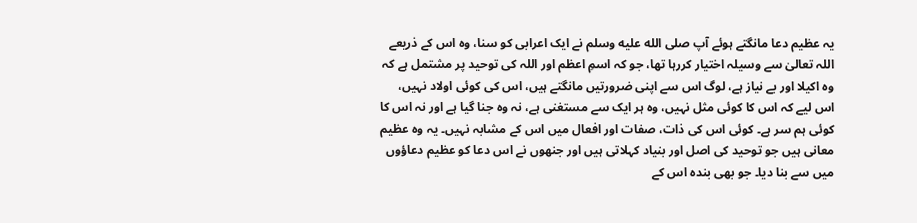یہ عظیم دعا مانگتے ہوئے آپ صلى الله عليه وسلم نے ایک اعرابی کو سنا، وہ اس کے ذریعے اللہ تعالیٰ سے وسیلہ اختیار کررہا تھا، جو کہ اسمِ اعظم اور اللہ کی توحید پر مشتمل ہے کہ وہ اکیلا اور بے نیاز ہے، لوگ اس سے اپنی ضرورتیں مانگتے ہیں، اس کی کوئی اولاد نہیں، اس لیے کہ اس کا کوئی مثل نہیں، وہ ہر ایک سے مستغنی ہے، نہ وہ جنا گیا ہے اور نہ اس کا کوئی ہم سر ہے۔ کوئی اس کی ذات، صفات اور افعال میں اس کے مشابہ نہیں۔ یہ وہ عظیم معانی ہیں جو توحید کی اصل اور بنیاد کہلاتی ہیں اور جنھوں نے اس دعا کو عظیم دعاؤوں میں سے بنا دیا۔ جو بھی بندہ اس کے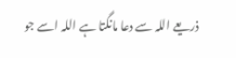ذریعے اللہ سے دعا مانگتا ہے اللہ اسے جو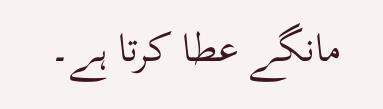مانگے عطا کرتا ہے۔